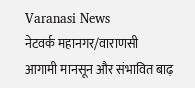Varanasi News
नेटवर्क महानगर/वाराणसी
आगामी मानसून और संभावित बाढ़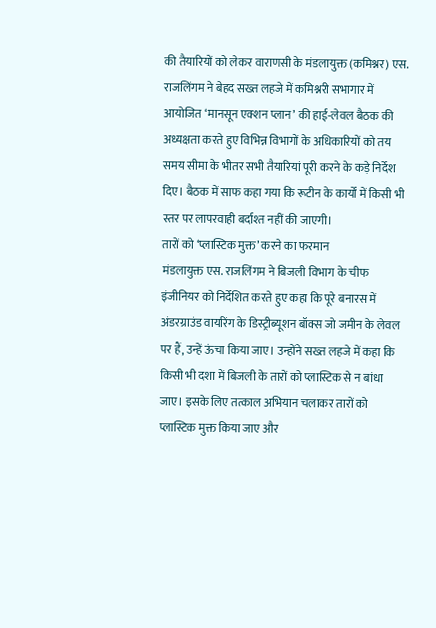की तैयारियों को लेकर वाराणसी के मंडलायुक्त (कमिश्नर) एस. राजलिंगम ने बेहद सख्त लहजे में कमिश्नरी सभागार में आयोजित ‘मानसून एक्शन प्लान’ की हाई-लेवल बैठक की अध्यक्षता करते हुए विभिन्न विभागों के अधिकारियों को तय समय सीमा के भीतर सभी तैयारियां पूरी करने के कड़े निर्देश दिए। बैठक में साफ कहा गया कि रूटीन के कार्यों में किसी भी स्तर पर लापरवाही बर्दाश्त नहीं की जाएगी।
तारों को ‘प्लास्टिक मुक्त’ करने का फरमान
मंडलायुक्त एस. राजलिंगम ने बिजली विभाग के चीफ इंजीनियर को निर्देशित करते हुए कहा कि पूरे बनारस में अंडरग्राउंड वायरिंग के डिस्ट्रीब्यूशन बॉक्स जो जमीन के लेवल पर हैं, उन्हें ऊंचा किया जाए। उन्होंने सख्त लहजे में कहा कि किसी भी दशा में बिजली के तारों को प्लास्टिक से न बांधा जाए। इसके लिए तत्काल अभियान चलाकर तारों को प्लास्टिक मुक्त किया जाए और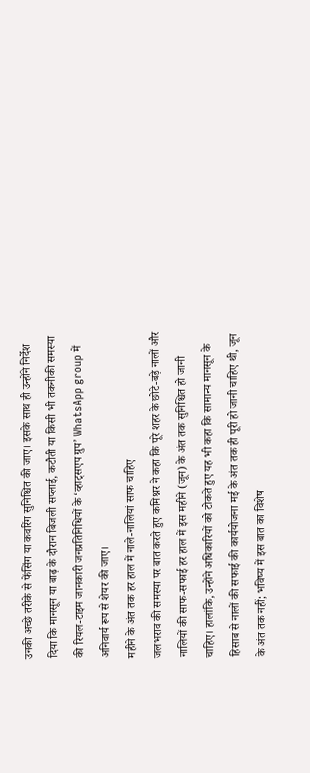उनकी अच्छे तरीके से फेंसिंग या कवरिंग सुनिश्चित की जाए। इसके साथ ही उन्होंने निर्देश दिया कि मानसून या बाढ़ के दौरान बिजली सप्लाई, कटौती या किसी भी तकनीकी समस्या की रियल-टाइम जानकारी जनप्रतिनिधियों के ‘व्हाट्सएप ग्रुप’ WhatsApp group में अनिवार्य रूप से शेयर की जाए।
महीने के अंत तक हर हाल में नाले-नालियां साफ चाहिए
जलभराव की समस्या पर बात करते हुए कमिश्नर ने कहा कि पूरे शहर के छोटे-बड़े नालों और नालियों की साफ-सफाई हर हाल में इस महीने (जून) के अंत तक सुनिश्चित हो जानी चाहिए। हालांकि, उन्होंने अधिकारियों को टोकते हुए यह भी कहा कि सामान्य मानसून के हिसाब से नालों की सफाई की कार्ययोजना मई के अंत तक ही पूरी हो जानी चाहिए थी, जून के अंत तक नहीं; भविष्य में इस बात का विशेष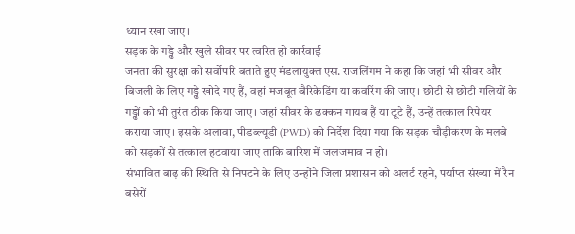ध्यान रखा जाए।
सड़क के गड्ढे और खुले सीवर पर त्वरित हो कार्रवाई
जनता की सुरक्षा को सर्वोपरि बताते हुए मंडलायुक्त एस. राजलिंगम ने कहा कि जहां भी सीवर और बिजली के लिए गड्ढे खोदे गए हैं, वहां मजबूत बैरिकेडिंग या कवरिंग की जाए। छोटी से छोटी गलियों के गड्ढों को भी तुरंत ठीक किया जाए। जहां सीवर के ढक्कन गायब हैं या टूटे हैं, उन्हें तत्काल रिपेयर कराया जाए। इसके अलावा, पीडब्ल्यूडी (PWD) को निर्देश दिया गया कि सड़क चौड़ीकरण के मलबे को सड़कों से तत्काल हटवाया जाए ताकि बारिश में जलजमाव न हो।
संभावित बाढ़ की स्थिति से निपटने के लिए उन्होंने जिला प्रशासन को अलर्ट रहने, पर्याप्त संख्या में रैन बसेरों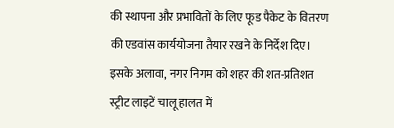की स्थापना और प्रभावितों के लिए फूड पैकेट के वितरण की एडवांस कार्ययोजना तैयार रखने के निर्देश दिए। इसके अलावा, नगर निगम को शहर की शत-प्रतिशत स्ट्रीट लाइटें चालू हालत में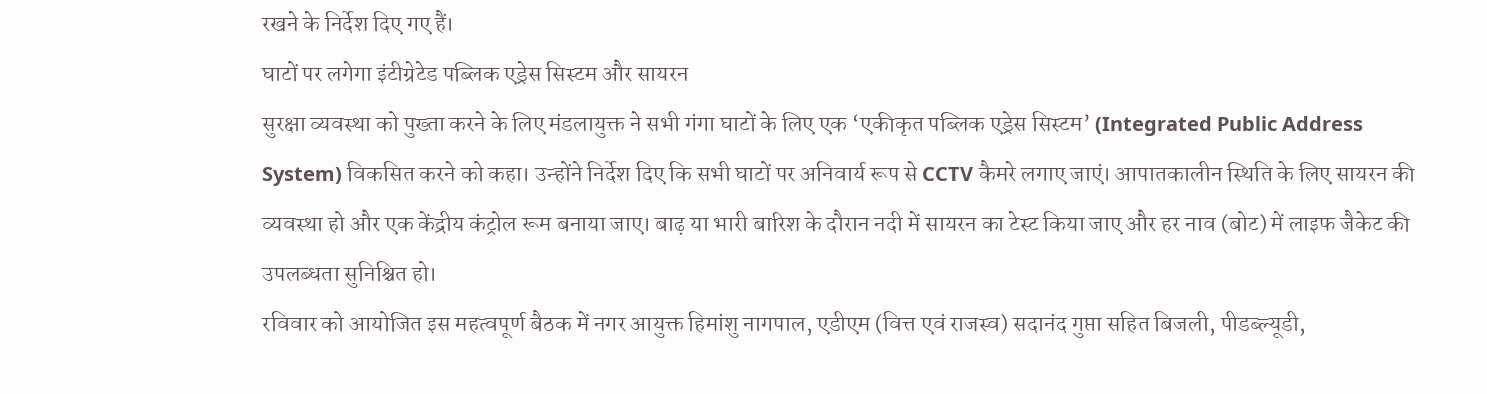रखने के निर्देश दिए गए हैं।
घाटों पर लगेगा इंटीग्रेटेड पब्लिक एड्रेस सिस्टम और सायरन
सुरक्षा व्यवस्था को पुख्ता करने के लिए मंडलायुक्त ने सभी गंगा घाटों के लिए एक ‘एकीकृत पब्लिक एड्रेस सिस्टम’ (Integrated Public Address System) विकसित करने को कहा। उन्होंने निर्देश दिए कि सभी घाटों पर अनिवार्य रूप से CCTV कैमरे लगाए जाएं। आपातकालीन स्थिति के लिए सायरन की व्यवस्था हो और एक केंद्रीय कंट्रोल रूम बनाया जाए। बाढ़ या भारी बारिश के दौरान नदी में सायरन का टेस्ट किया जाए और हर नाव (बोट) में लाइफ जैकेट की उपलब्धता सुनिश्चित हो।
रविवार को आयोजित इस महत्वपूर्ण बैठक में नगर आयुक्त हिमांशु नागपाल, एडीएम (वित्त एवं राजस्व) सदानंद गुप्ता सहित बिजली, पीडब्ल्यूडी,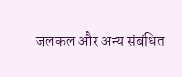जलकल और अन्य संबंधित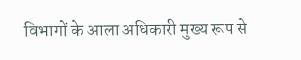विभागों के आला अधिकारी मुख्य रूप से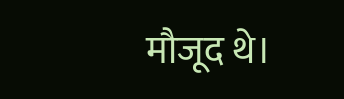मौजूद थे।